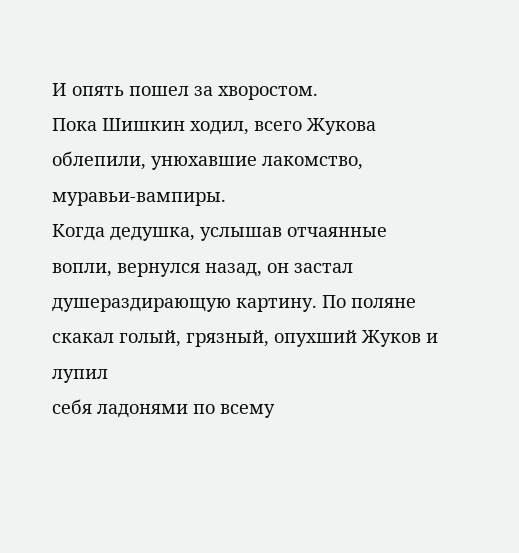И опять пошел за хворостом.
Пока Шишкин ходил, всего Жукова облепили, унюхавшие лакомство, муравьи-вампиры.
Когда дедушка, услышав отчаянные вопли, вернулся назад, он застал
душераздирающую картину. По поляне скакал голый, грязный, опухший Жуков и лупил
себя ладонями по всему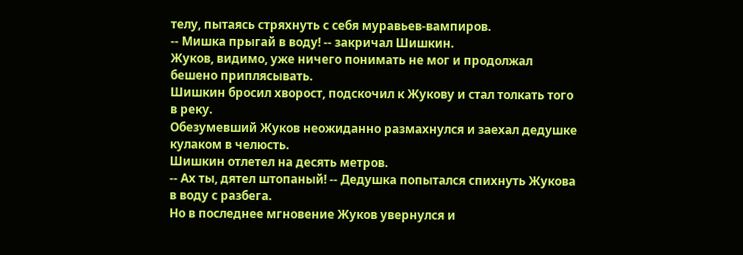телу, пытаясь стряхнуть с себя муравьев-вампиров.
-- Мишка прыгай в воду! -- закричал Шишкин.
Жуков, видимо, уже ничего понимать не мог и продолжал бешено приплясывать.
Шишкин бросил хворост, подскочил к Жукову и стал толкать того в реку.
Обезумевший Жуков неожиданно размахнулся и заехал дедушке кулаком в челюсть.
Шишкин отлетел на десять метров.
-- Ах ты, дятел штопаный! -- Дедушка попытался спихнуть Жукова в воду с разбега.
Но в последнее мгновение Жуков увернулся и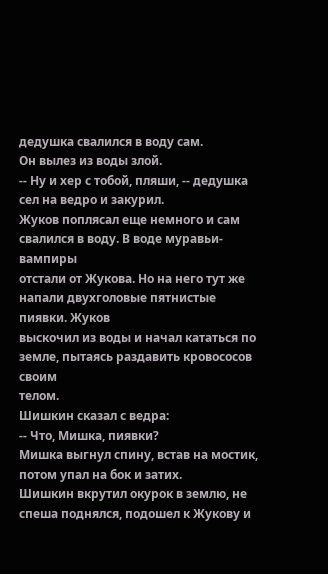дедушка свалился в воду сам.
Он вылез из воды злой.
-- Ну и хер с тобой, пляши, -- дедушка сел на ведро и закурил.
Жуков поплясал еще немного и сам свалился в воду. В воде муравьи-вампиры
отстали от Жукова. Но на него тут же напали двухголовые пятнистые пиявки. Жуков
выскочил из воды и начал кататься по земле, пытаясь раздавить кровососов своим
телом.
Шишкин сказал с ведра:
-- Что, Мишка, пиявки?
Мишка выгнул спину, встав на мостик, потом упал на бок и затих.
Шишкин вкрутил окурок в землю, не спеша поднялся, подошел к Жукову и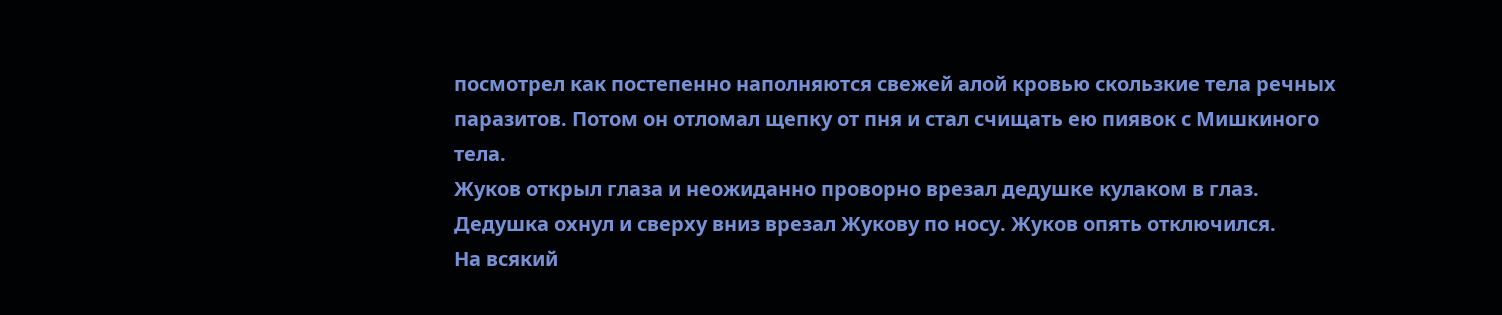посмотрел как постепенно наполняются свежей алой кровью скользкие тела речных
паразитов. Потом он отломал щепку от пня и стал счищать ею пиявок с Мишкиного
тела.
Жуков открыл глаза и неожиданно проворно врезал дедушке кулаком в глаз.
Дедушка охнул и сверху вниз врезал Жукову по носу. Жуков опять отключился.
На всякий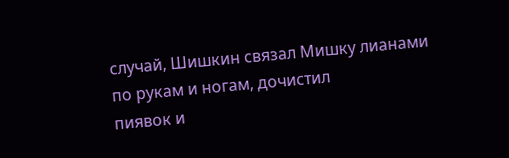случай, Шишкин связал Мишку лианами по рукам и ногам, дочистил
пиявок и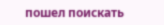пошел поискать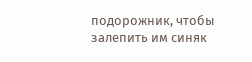подорожник, чтобы залепить им синяк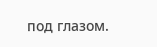под глазом.